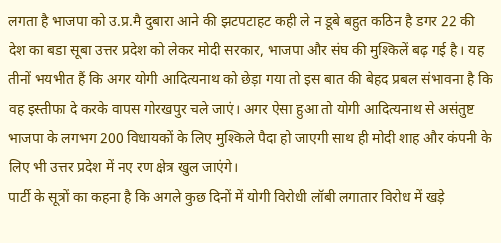लगता है भाजपा को उ.प्र.मै दुबारा आने की झटपटाहट कही ले न डूबे बहुत कठिन है डगर 22 की
देश का बडा सूबा उत्तर प्रदेश को लेकर मोदी सरकार, भाजपा और संघ की मुश्किलें बढ़ गई है। यह तीनों भयभीत हैं कि अगर योगी आदित्यनाथ को छेड़ा गया तो इस बात की बेहद प्रबल संभावना है कि वह इस्तीफा दे करके वापस गोरखपुर चले जाएं। अगर ऐसा हुआ तो योगी आदित्यनाथ से असंतुष्ट भाजपा के लगभग 200 विधायकों के लिए मुश्किले पैदा हो जाएगी साथ ही मोदी शाह और कंपनी के लिए भी उत्तर प्रदेश में नए रण क्षेत्र खुल जाएंगे।
पार्टी के सूत्रों का कहना है कि अगले कुछ दिनों में योगी विरोधी लॉबी लगातार विरोध में खड़े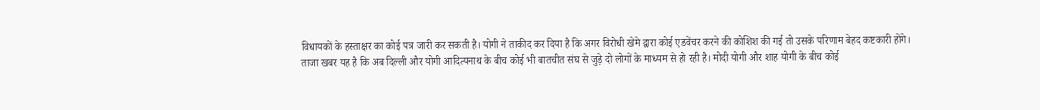विधायकों के हस्ताक्षर का कोई पत्र जारी कर सकती है। योगी ने ताकीद कर दिया है कि अगर विरोधी खेमे द्वारा कोई एडवेंचर करने की कोशिश की गई तो उसके परिणाम बेहद कष्टकारी होंगे।
ताजा खबर यह है कि अब दिल्ली और योगी आदित्यनाथ के बीच कोई भी बातचीत संघ से जुड़े दो लोगों के माध्यम से हो रही है। मोदी योगी और शाह योगी के बीच कोई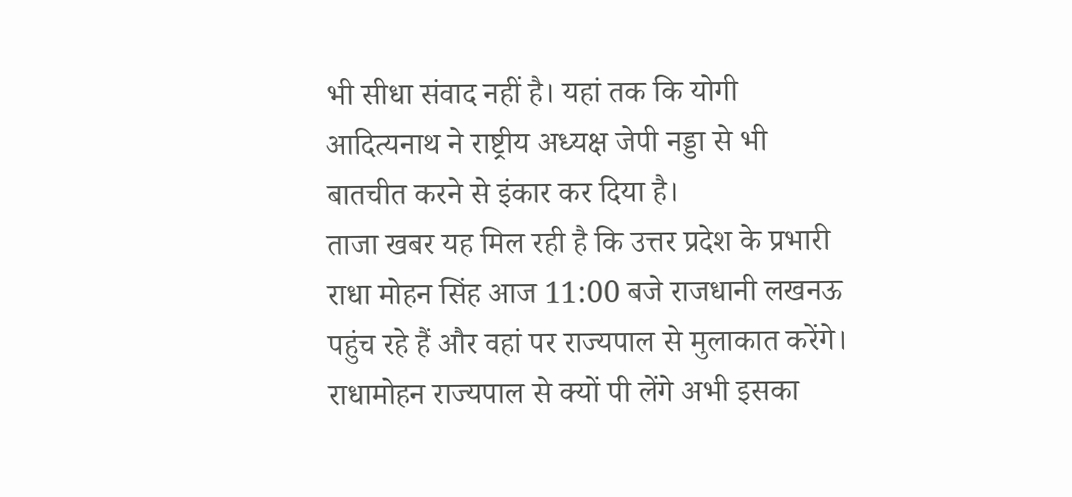भी सीधा संवाद नहीं है। यहां तक कि योगी आदित्यनाथ ने राष्ट्रीय अध्यक्ष जेपी नड्डा से भी बातचीत करने से इंकार कर दिया है।
ताजा खबर यह मिल रही है कि उत्तर प्रदेश के प्रभारी राधा मोहन सिंह आज 11:00 बजे राजधानी लखनऊ पहुंच रहे हैं और वहां पर राज्यपाल से मुलाकात करेंगे। राधामोहन राज्यपाल से क्यों पी लेंगे अभी इसका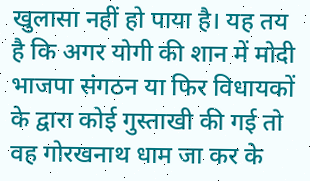खुलासा नहीं हो पाया है। यह तय है कि अगर योगी की शान में मोदी भाजपा संगठन या फिर विधायकों के द्वारा कोई गुस्ताखी की गई तो वह गोरखनाथ धाम जा कर के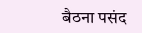बैठना पसंद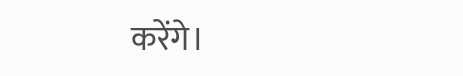करेंगे।